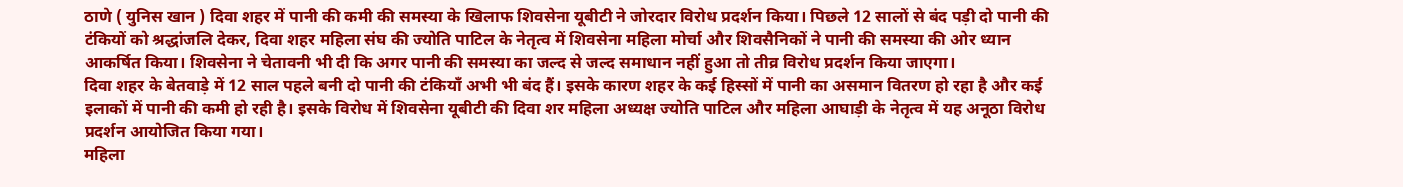ठाणे ( युनिस खान ) दिवा शहर में पानी की कमी की समस्या के खिलाफ शिवसेना यूबीटी ने जोरदार विरोध प्रदर्शन किया। पिछले 12 सालों से बंद पड़ी दो पानी की टंकियों को श्रद्धांजलि देकर, दिवा शहर महिला संघ की ज्योति पाटिल के नेतृत्व में शिवसेना महिला मोर्चा और शिवसैनिकों ने पानी की समस्या की ओर ध्यान आकर्षित किया। शिवसेना ने चेतावनी भी दी कि अगर पानी की समस्या का जल्द से जल्द समाधान नहीं हुआ तो तीव्र विरोध प्रदर्शन किया जाएगा।
दिवा शहर के बेतवाड़े में 12 साल पहले बनी दो पानी की टंकियाँ अभी भी बंद हैं। इसके कारण शहर के कई हिस्सों में पानी का असमान वितरण हो रहा है और कई इलाकों में पानी की कमी हो रही है। इसके विरोध में शिवसेना यूबीटी की दिवा शर महिला अध्यक्ष ज्योति पाटिल और महिला आघाड़ी के नेतृत्व में यह अनूठा विरोध प्रदर्शन आयोजित किया गया।
महिला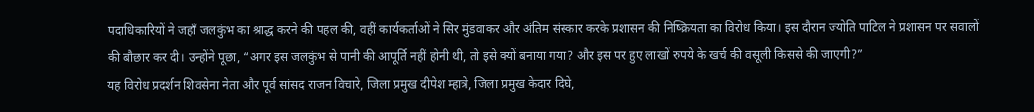पदाधिकारियों ने जहाँ जलकुंभ का श्राद्ध करने की पहल की, वहीं कार्यकर्ताओं ने सिर मुंडवाकर और अंतिम संस्कार करके प्रशासन की निष्क्रियता का विरोध किया। इस दौरान ज्योति पाटिल ने प्रशासन पर सवालों की बौछार कर दी। उन्होंने पूछा, “अगर इस जलकुंभ से पानी की आपूर्ति नहीं होनी थी, तो इसे क्यों बनाया गया? और इस पर हुए लाखों रुपये के खर्च की वसूली किससे की जाएगी?”
यह विरोध प्रदर्शन शिवसेना नेता और पूर्व सांसद राजन विचारे, जिला प्रमुख दीपेश म्हात्रे, जिला प्रमुख केदार दिघे,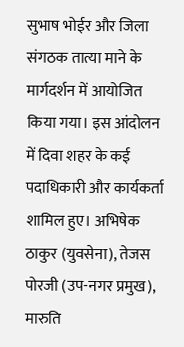सुभाष भोईर और जिला संगठक तात्या माने के मार्गदर्शन में आयोजित किया गया। इस आंदोलन में दिवा शहर के कई पदाधिकारी और कार्यकर्ता शामिल हुए। अभिषेक ठाकुर (युवसेना), तेजस पोरजी (उप-नगर प्रमुख), मारुति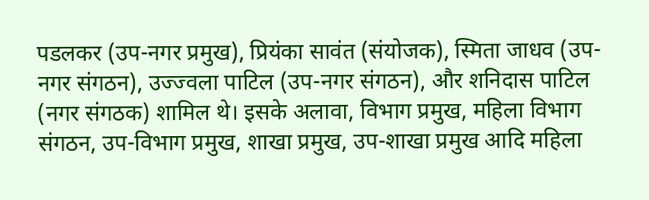पडलकर (उप-नगर प्रमुख), प्रियंका सावंत (संयोजक), स्मिता जाधव (उप-नगर संगठन), उज्ज्वला पाटिल (उप-नगर संगठन), और शनिदास पाटिल (नगर संगठक) शामिल थे। इसके अलावा, विभाग प्रमुख, महिला विभाग संगठन, उप-विभाग प्रमुख, शाखा प्रमुख, उप-शाखा प्रमुख आदि महिला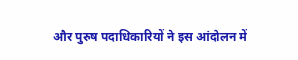और पुरुष पदाधिकारियों ने इस आंदोलन में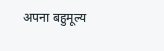अपना बहुमूल्य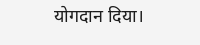योगदान दिया।